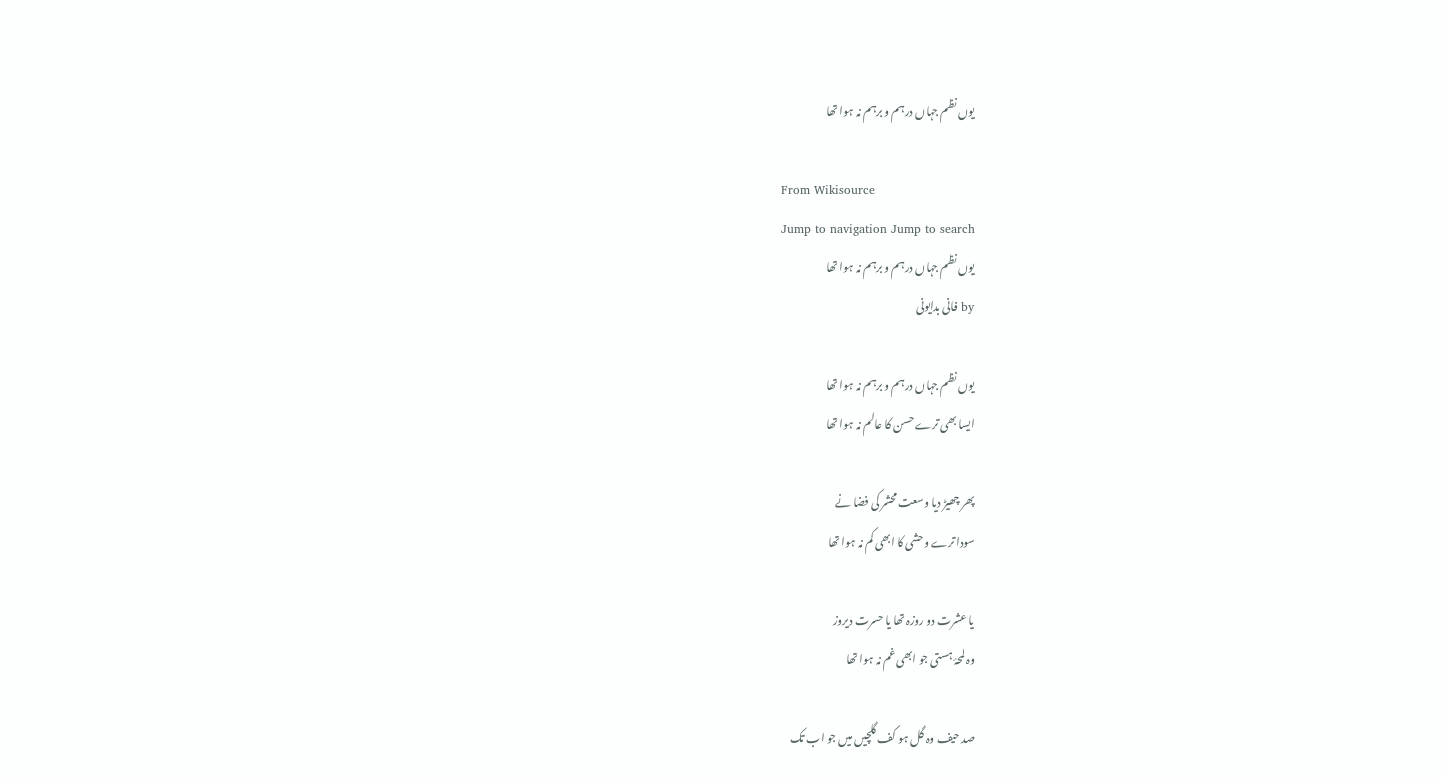یوں نظم جہاں درہم و برہم نہ ہوا تھا

From Wikisource
Jump to navigation Jump to search
یوں نظم جہاں درہم و برہم نہ ہوا تھا
by فانی بدایونی

یوں نظم جہاں درہم و برہم نہ ہوا تھا
ایسا بھی ترے حسن کا عالم نہ ہوا تھا

پھر چھیڑ دیا وسعت محشر کی فضا نے
سودا ترے وحشی کا ابھی کم نہ ہوا تھا

یا عشرت دو روزہ تھا یا حسرت دیروز
وہ لمحۂ ہستی جو ابھی غم نہ ہوا تھا

صد حیف وہ گل ہو کف گلچیں میں جو اب تک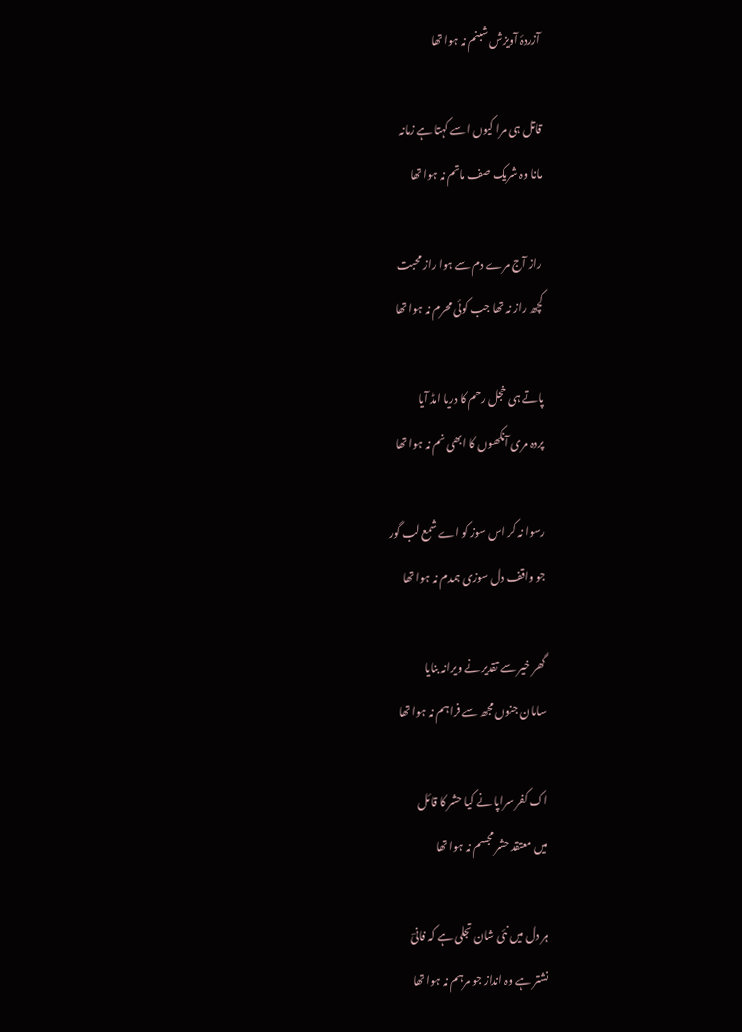آزردۂ آویزش شبنم نہ ہوا تھا

قاتل ہی مرا کیوں اسے کہتا ہے زمانہ
مانا وہ شریک صف ماتم نہ ہوا تھا

راز آج مرے دم سے ہوا راز محبت
کچھ راز نہ تھا جب کوئی محرم نہ ہوا تھا

پاتے ہی خجل رحم کا دریا امڈ آیا
پردہ مری آنکھوں کا ابھی نم نہ ہوا تھا

رسوا نہ کر اس سوز کو اے شمع لب گور
جو واقف دل سوزی ہمدم نہ ہوا تھا

گھر خیر سے تقدیر نے ویرانہ بنایا
سامان جنوں مجھ سے فراہم نہ ہوا تھا

اک کفر سراپا نے کیا حشر کا قائل
میں معتقد حشر مجسم نہ ہوا تھا

ہر دل میں نئی شان تجلی ہے کہ فانیؔ
نشتر ہے وہ انداز جو مرہم نہ ہوا تھا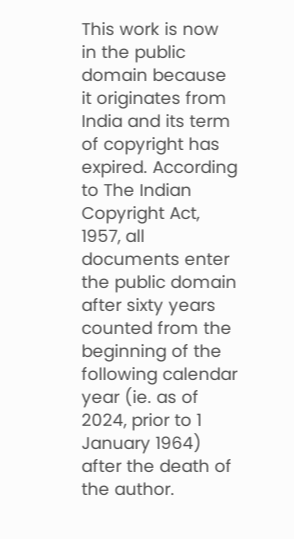This work is now in the public domain because it originates from India and its term of copyright has expired. According to The Indian Copyright Act, 1957, all documents enter the public domain after sixty years counted from the beginning of the following calendar year (ie. as of 2024, prior to 1 January 1964) after the death of the author.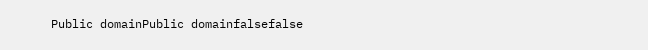Public domainPublic domainfalsefalse